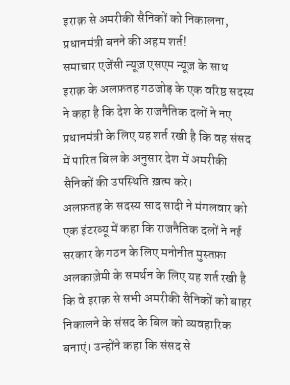इराक़ से अमरीकी सैनिकों को निकालना, प्रधानमंत्री बनने की अहम शर्त!
समाचार एजेंसी न्यूज़ एसएम न्यूज़ के साथ
इराक़ के अलफ़तह गठजोड़ के एक वरिष्ठ सदस्य ने कहा है कि देश के राजनैतिक दलों ने नए प्रधानमंत्री के लिए यह शर्त रखी है कि वह संसद में पारित बिल के अनुसार देश में अमरीकी सैनिकों की उपस्थिति ख़त्म करे।
अलफ़तह के सदस्य साद सादी ने मंगलवार को एक इंटरव्यू में कहा कि राजनैतिक दलों ने नई सरकार के गठन के लिए मनोनीत मुस्तफ़ा अलकाज़ेमी के समर्थन के लिए यह शर्त रखी है कि वे इराक़ से सभी अमरीकी सैनिकों को बाहर निकालने के संसद के बिल को व्यवहारिक बनाएं। उन्होंने कहा कि संसद से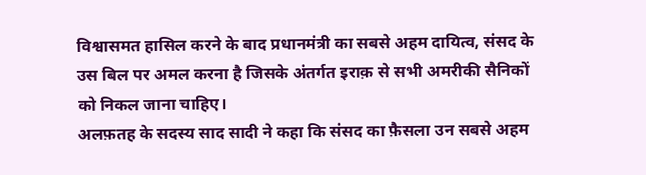विश्वासमत हासिल करने के बाद प्रधानमंत्री का सबसे अहम दायित्व, संसद के उस बिल पर अमल करना है जिसके अंतर्गत इराक़ से सभी अमरीकी सैनिकों को निकल जाना चाहिए।
अलफ़तह के सदस्य साद सादी ने कहा कि संसद का फ़ैसला उन सबसे अहम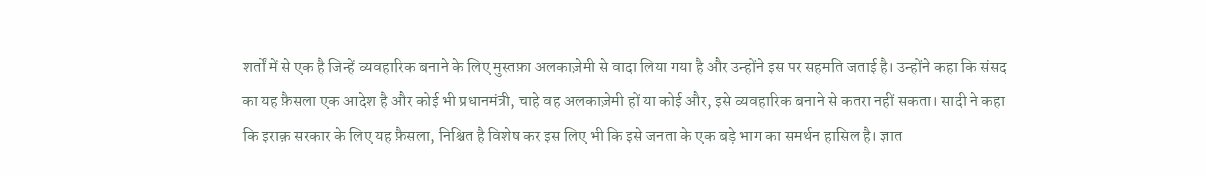शर्तों में से एक है जिन्हें व्यवहारिक बनाने के लिए मुस्तफ़ा अलकाज़ेमी से वादा लिया गया है और उन्होंने इस पर सहमति जताई है। उन्होंने कहा कि संसद का यह फ़ैसला एक आदेश है और कोई भी प्रधानमंत्री, चाहे वह अलकाज़ेमी हों या कोई और, इसे व्यवहारिक बनाने से कतरा नहीं सकता। सादी ने कहा कि इराक़ सरकार के लिए यह फ़ैसला, निश्चित है विशेष कर इस लिए भी कि इसे जनता के एक बड़े भाग का समर्थन हासिल है। ज्ञात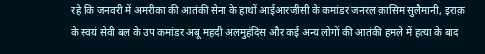रहे कि जनवरी में अमरीका की आतंकी सेना के हाथों आईआरजीसी के कमांडर जनरल क़ासिम सुलैमानी, इराक़ के स्वयं सेवी बल के उप कमांडर अबू महदी अलमुहंदिस और कई अन्य लोगों की आतंकी हमले में हत्या के बाद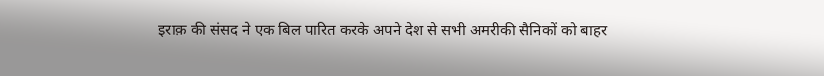इराक़ की संसद ने एक बिल पारित करके अपने देश से सभी अमरीकी सैनिकों को बाहर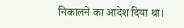निकालने का आदेश दिया था।